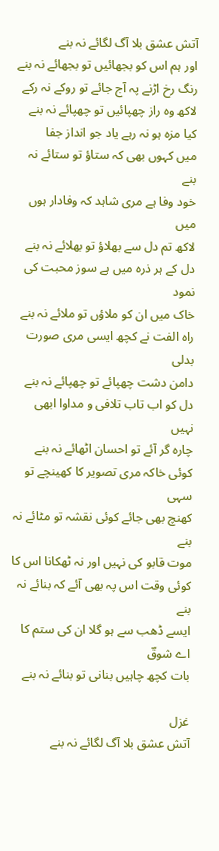آتش عشق بلا آگ لگائے نہ بنے
اور ہم اس کو بجھائیں تو بجھائے نہ بنے
رنگ رخ اڑنے پہ آج جائے تو روکے نہ رکے
لاکھ وہ راز چھپائیں تو چھپائے نہ بنے
کیا مزہ ہو نہ رہے یاد جو انداز جفا
میں کہوں بھی کہ ستاؤ تو ستائے نہ بنے
خود وفا ہے مری شاہد کہ وفادار ہوں میں
لاکھ تم دل سے بھلاؤ تو بھلائے نہ بنے
دل کے ہر ذرہ میں ہے سوز محبت کی نمود
خاک میں ان کو ملاؤں تو ملائے نہ بنے
راہ الفت نے کچھ ایسی مری صورت بدلی
دامن دشت چھپائے تو چھپائے نہ بنے
دل کو اب تاب تلافی و مداوا ابھی نہیں
چارہ گر آئے تو احسان اٹھائے نہ بنے
کوئی خاکہ مری تصویر کا کھینچے تو سہی
کھنچ بھی جائے کوئی نقشہ تو مٹائے نہ بنے
موت قابو کی نہیں اور نہ ٹھکانا اس کا
کوئی وقت اس پہ بھی آئے کہ بنائے نہ بنے
ایسے ڈھب سے ہو گلا ان کی ستم کا اے شوقؔ
بات کچھ چاہیں بنانی تو بنائے نہ بنے

غزل
آتش عشق بلا آگ لگائے نہ بنے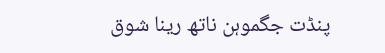پنڈت جگموہن ناتھ رینا شوق